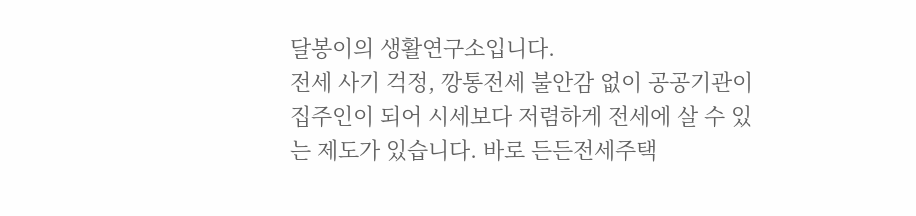달봉이의 생활연구소입니다.
전세 사기 걱정, 깡통전세 불안감 없이 공공기관이 집주인이 되어 시세보다 저렴하게 전세에 살 수 있는 제도가 있습니다. 바로 든든전세주택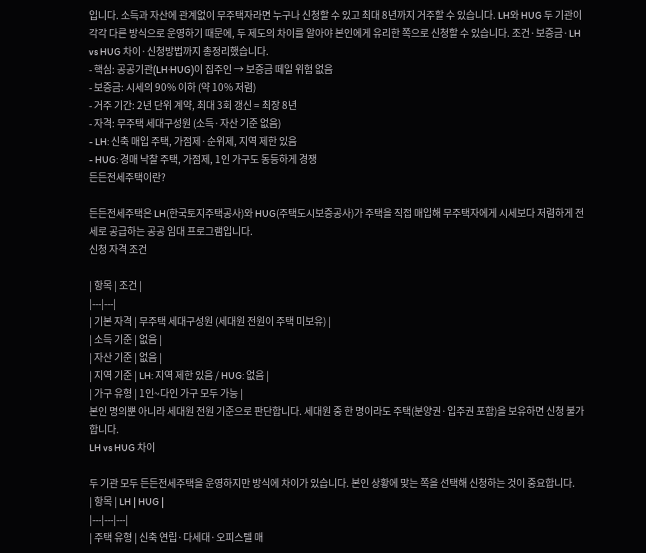입니다. 소득과 자산에 관계없이 무주택자라면 누구나 신청할 수 있고 최대 8년까지 거주할 수 있습니다. LH와 HUG 두 기관이 각각 다른 방식으로 운영하기 때문에, 두 제도의 차이를 알아야 본인에게 유리한 쪽으로 신청할 수 있습니다. 조건·보증금·LH vs HUG 차이·신청방법까지 총정리했습니다.
- 핵심: 공공기관(LH·HUG)이 집주인 → 보증금 떼일 위험 없음
- 보증금: 시세의 90% 이하 (약 10% 저렴)
- 거주 기간: 2년 단위 계약, 최대 3회 갱신 = 최장 8년
- 자격: 무주택 세대구성원 (소득·자산 기준 없음)
- LH: 신축 매입 주택, 가점제·순위제, 지역 제한 있음
- HUG: 경매 낙찰 주택, 가점제, 1인 가구도 동등하게 경쟁
든든전세주택이란?

든든전세주택은 LH(한국토지주택공사)와 HUG(주택도시보증공사)가 주택을 직접 매입해 무주택자에게 시세보다 저렴하게 전세로 공급하는 공공 임대 프로그램입니다.
신청 자격 조건

| 항목 | 조건 |
|---|---|
| 기본 자격 | 무주택 세대구성원 (세대원 전원이 주택 미보유) |
| 소득 기준 | 없음 |
| 자산 기준 | 없음 |
| 지역 기준 | LH: 지역 제한 있음 / HUG: 없음 |
| 가구 유형 | 1인~다인 가구 모두 가능 |
본인 명의뿐 아니라 세대원 전원 기준으로 판단합니다. 세대원 중 한 명이라도 주택(분양권·입주권 포함)을 보유하면 신청 불가합니다.
LH vs HUG 차이

두 기관 모두 든든전세주택을 운영하지만 방식에 차이가 있습니다. 본인 상황에 맞는 쪽을 선택해 신청하는 것이 중요합니다.
| 항목 | LH | HUG |
|---|---|---|
| 주택 유형 | 신축 연립·다세대·오피스텔 매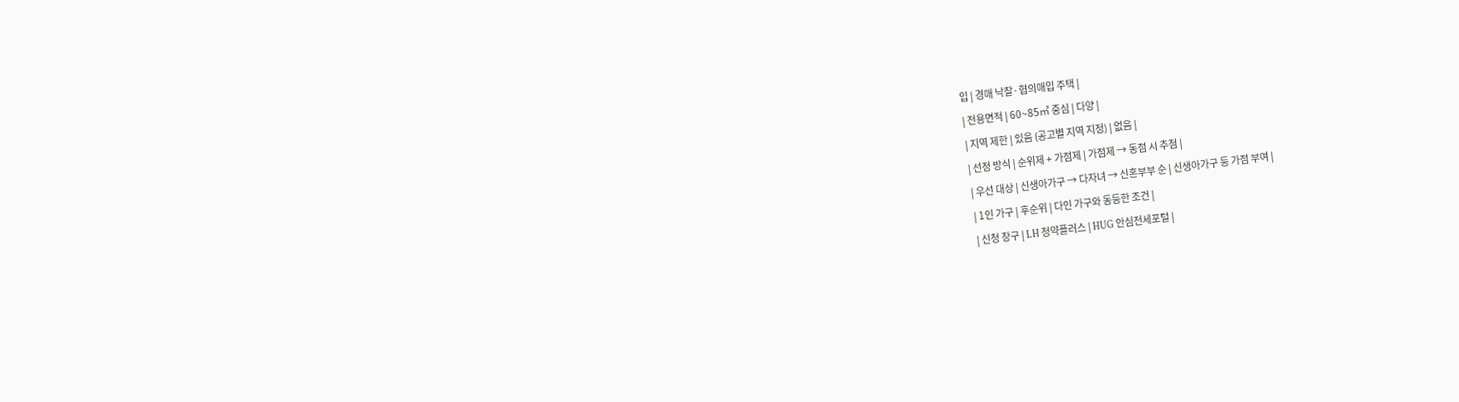입 | 경매 낙찰·협의매입 주택 |
| 전용면적 | 60~85㎡ 중심 | 다양 |
| 지역 제한 | 있음 (공고별 지역 지정) | 없음 |
| 선정 방식 | 순위제 + 가점제 | 가점제 → 동점 시 추첨 |
| 우선 대상 | 신생아가구 → 다자녀 → 신혼부부 순 | 신생아가구 등 가점 부여 |
| 1인 가구 | 후순위 | 다인 가구와 동등한 조건 |
| 신청 창구 | LH 청약플러스 | HUG 안심전세포털 |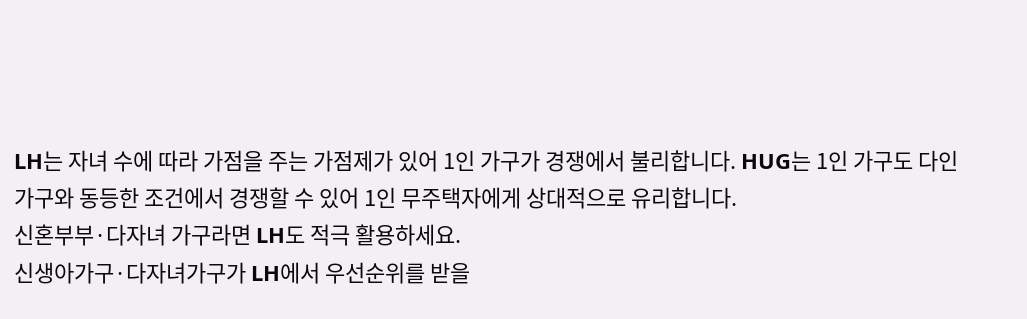LH는 자녀 수에 따라 가점을 주는 가점제가 있어 1인 가구가 경쟁에서 불리합니다. HUG는 1인 가구도 다인 가구와 동등한 조건에서 경쟁할 수 있어 1인 무주택자에게 상대적으로 유리합니다.
신혼부부·다자녀 가구라면 LH도 적극 활용하세요.
신생아가구·다자녀가구가 LH에서 우선순위를 받을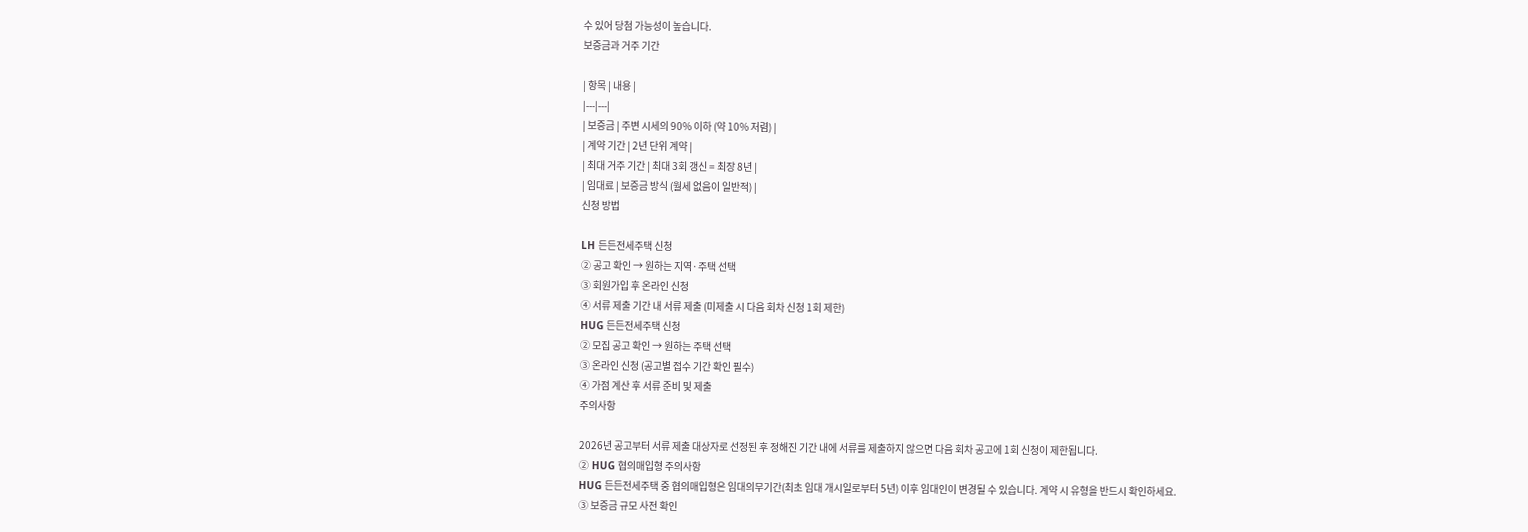수 있어 당첨 가능성이 높습니다.
보증금과 거주 기간

| 항목 | 내용 |
|---|---|
| 보증금 | 주변 시세의 90% 이하 (약 10% 저렴) |
| 계약 기간 | 2년 단위 계약 |
| 최대 거주 기간 | 최대 3회 갱신 = 최장 8년 |
| 임대료 | 보증금 방식 (월세 없음이 일반적) |
신청 방법

LH 든든전세주택 신청
② 공고 확인 → 원하는 지역·주택 선택
③ 회원가입 후 온라인 신청
④ 서류 제출 기간 내 서류 제출 (미제출 시 다음 회차 신청 1회 제한)
HUG 든든전세주택 신청
② 모집 공고 확인 → 원하는 주택 선택
③ 온라인 신청 (공고별 접수 기간 확인 필수)
④ 가점 계산 후 서류 준비 및 제출
주의사항

2026년 공고부터 서류 제출 대상자로 선정된 후 정해진 기간 내에 서류를 제출하지 않으면 다음 회차 공고에 1회 신청이 제한됩니다.
② HUG 협의매입형 주의사항
HUG 든든전세주택 중 협의매입형은 임대의무기간(최초 임대 개시일로부터 5년) 이후 임대인이 변경될 수 있습니다. 계약 시 유형을 반드시 확인하세요.
③ 보증금 규모 사전 확인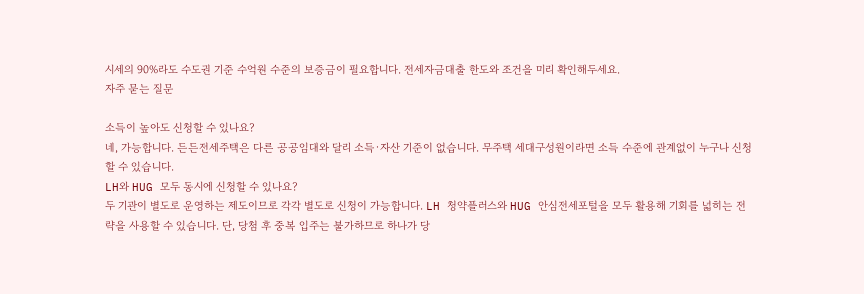시세의 90%라도 수도권 기준 수억원 수준의 보증금이 필요합니다. 전세자금대출 한도와 조건을 미리 확인해두세요.
자주 묻는 질문

소득이 높아도 신청할 수 있나요?
네, 가능합니다. 든든전세주택은 다른 공공임대와 달리 소득·자산 기준이 없습니다. 무주택 세대구성원이라면 소득 수준에 관계없이 누구나 신청할 수 있습니다.
LH와 HUG 모두 동시에 신청할 수 있나요?
두 기관이 별도로 운영하는 제도이므로 각각 별도로 신청이 가능합니다. LH 청약플러스와 HUG 안심전세포털을 모두 활용해 기회를 넓히는 전략을 사용할 수 있습니다. 단, 당첨 후 중복 입주는 불가하므로 하나가 당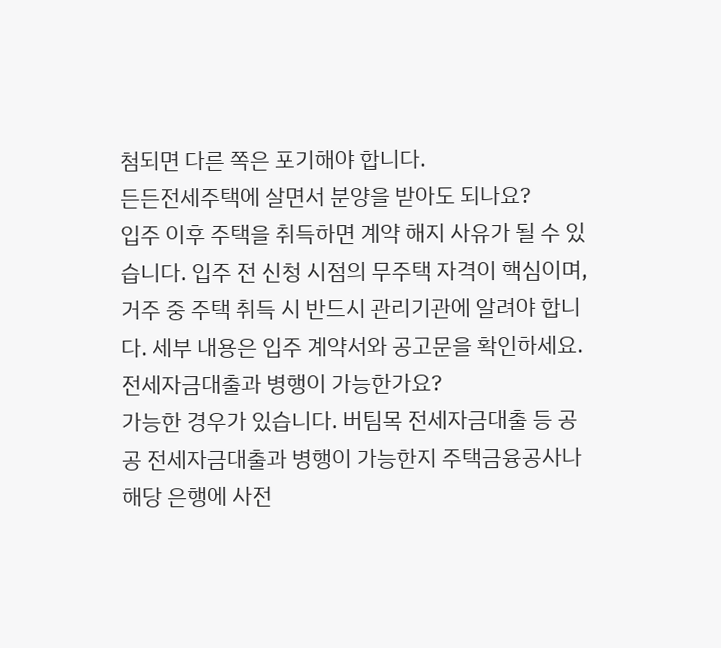첨되면 다른 쪽은 포기해야 합니다.
든든전세주택에 살면서 분양을 받아도 되나요?
입주 이후 주택을 취득하면 계약 해지 사유가 될 수 있습니다. 입주 전 신청 시점의 무주택 자격이 핵심이며, 거주 중 주택 취득 시 반드시 관리기관에 알려야 합니다. 세부 내용은 입주 계약서와 공고문을 확인하세요.
전세자금대출과 병행이 가능한가요?
가능한 경우가 있습니다. 버팀목 전세자금대출 등 공공 전세자금대출과 병행이 가능한지 주택금융공사나 해당 은행에 사전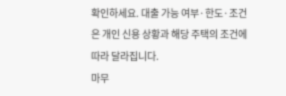확인하세요. 대출 가능 여부·한도·조건은 개인 신용 상황과 해당 주택의 조건에 따라 달라집니다.
마무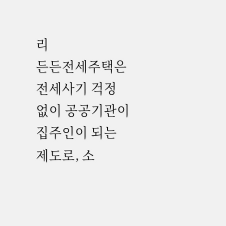리
든든전세주택은 전세사기 걱정 없이 공공기관이 집주인이 되는 제도로, 소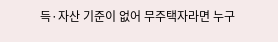득·자산 기준이 없어 무주택자라면 누구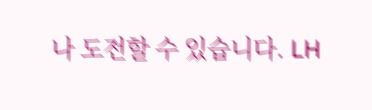나 도전할 수 있습니다. LH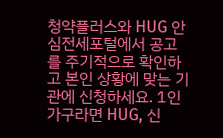청약플러스와 HUG 안심전세포털에서 공고를 주기적으로 확인하고 본인 상황에 맞는 기관에 신청하세요. 1인 가구라면 HUG, 신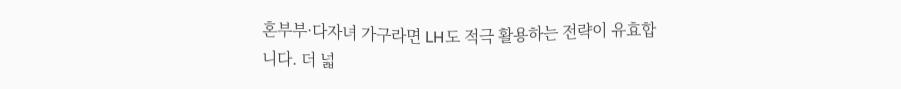혼부부·다자녀 가구라면 LH도 적극 활용하는 전략이 유효합니다. 더 넓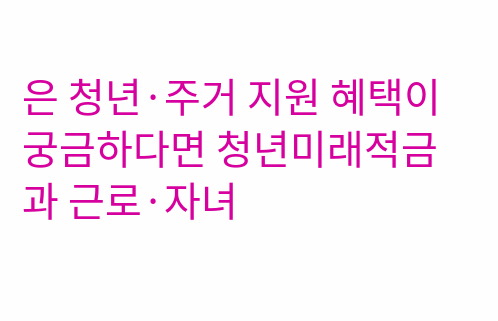은 청년·주거 지원 혜택이 궁금하다면 청년미래적금과 근로·자녀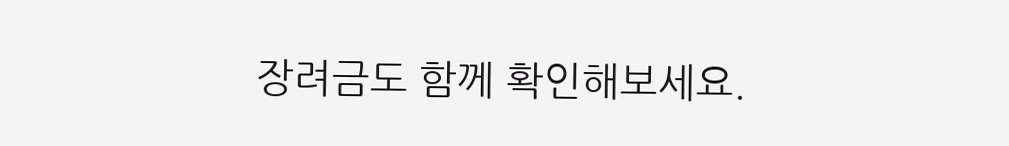장려금도 함께 확인해보세요.